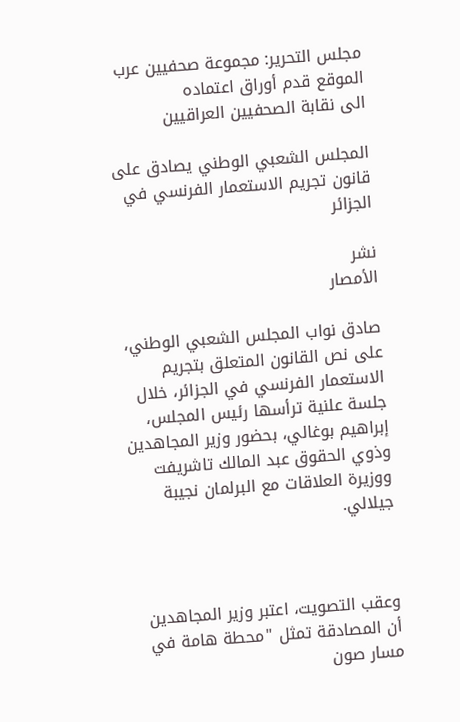مجلس التحرير: مجموعة صحفيين عرب
الموقع قدم أوراق اعتماده
الى نقابة الصحفيين العراقيين

المجلس الشعبي الوطني يصادق على قانون تجريم الاستعمار الفرنسي في الجزائر

نشر
الأمصار

صادق نواب المجلس الشعبي الوطني، على نص القانون المتعلق بتجريم الاستعمار الفرنسي في الجزائر، خلال جلسة علنية ترأسها رئيس المجلس، إبراهيم بوغالي، بحضور وزير المجاهدين وذوي الحقوق عبد المالك تاشريفت ووزيرة العلاقات مع البرلمان نجيبة جيلالي.



وعقب التصويت، اعتبر وزير المجاهدين أن المصادقة تمثل "محطة هامة في مسار صون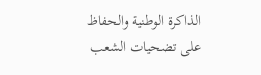الذاكرة الوطنية والحفاظ على تضحيات الشعب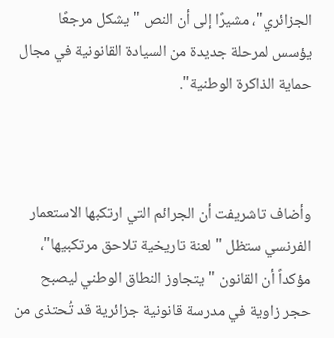الجزائري"، مشيرًا إلى أن النص "يشكل مرجعًا يؤسس لمرحلة جديدة من السيادة القانونية في مجال حماية الذاكرة الوطنية".



وأضاف تاشريفت أن الجرائم التي ارتكبها الاستعمار الفرنسي ستظل "لعنة تاريخية تلاحق مرتكبيها"، مؤكداً أن القانون "يتجاوز النطاق الوطني ليصبح حجر زاوية في مدرسة قانونية جزائرية قد تُحتذى من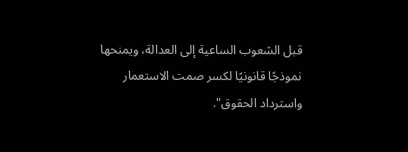قبل الشعوب الساعية إلى العدالة، ويمنحها نموذجًا قانونيًا لكسر صمت الاستعمار واسترداد الحقوق".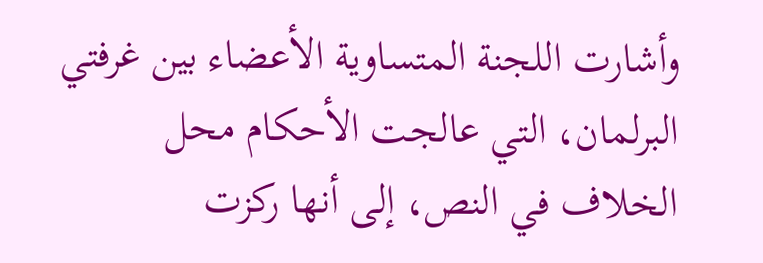وأشارت اللجنة المتساوية الأعضاء بين غرفتي البرلمان، التي عالجت الأحكام محل الخلاف في النص، إلى أنها ركزت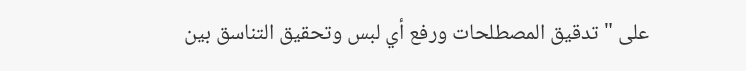على "تدقيق المصطلحات ورفع أي لبس وتحقيق التناسق بين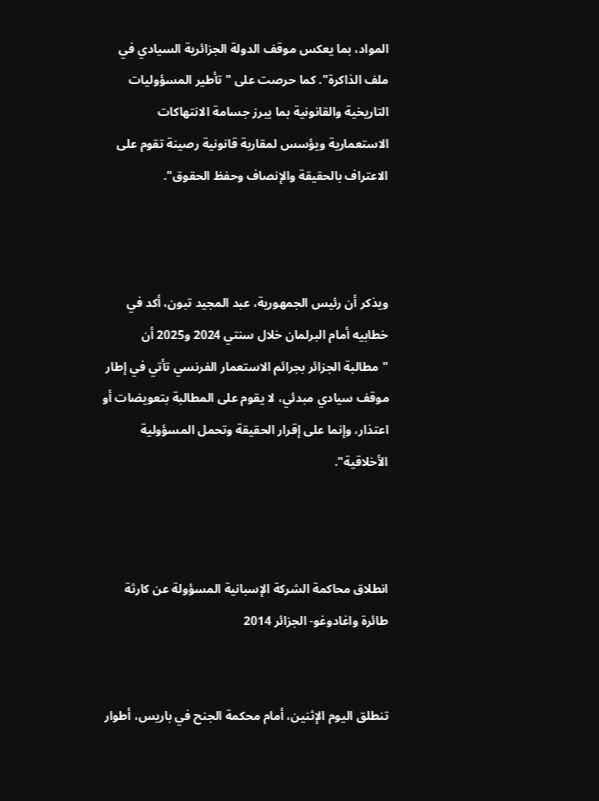المواد، بما يعكس موقف الدولة الجزائرية السيادي في ملف الذاكرة". كما حرصت على "تأطير المسؤوليات التاريخية والقانونية بما يبرز جسامة الانتهاكات الاستعمارية ويؤسس لمقاربة قانونية رصينة تقوم على الاعتراف بالحقيقة والإنصاف وحفظ الحقوق".



ويذكر أن رئيس الجمهورية، عبد المجيد تبون، أكد في خطابيه أمام البرلمان خلال سنتي 2024 و2025 أن "مطالبة الجزائر بجرائم الاستعمار الفرنسي تأتي في إطار موقف سيادي مبدئي، لا يقوم على المطالبة بتعويضات أو اعتذار، وإنما على إقرار الحقيقة وتحمل المسؤولية الأخلاقية".



انطلاق محاكمة الشركة الإسبانية المسؤولة عن كارثة طائرة واغادوغو- الجزائر 2014


تنطلق اليوم الإثنين، أمام محكمة الجنح في باريس، أطوار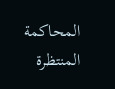المحاكمة المنتظرة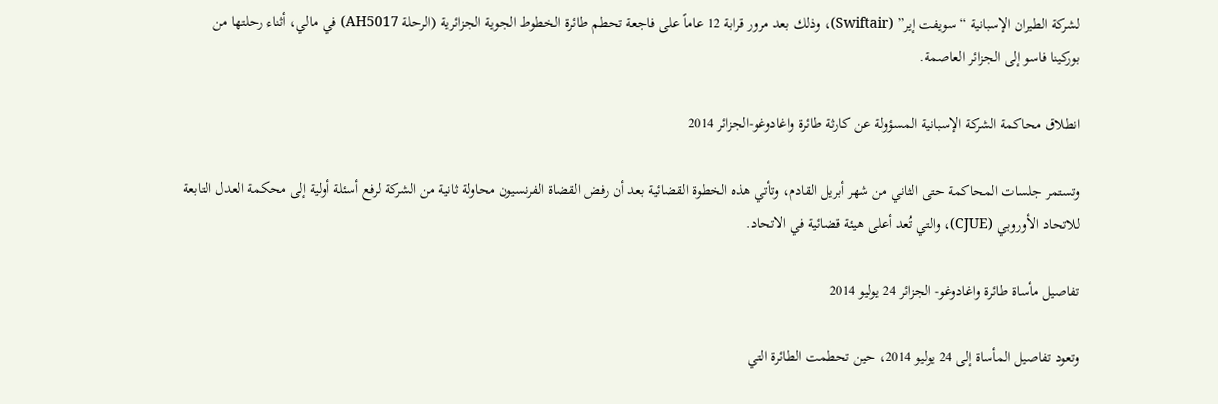لشركة الطيران الإسبانية “سويفت إير” (Swiftair)، وذلك بعد مرور قرابة 12 عاماً على فاجعة تحطم طائرة الخطوط الجوية الجزائرية (الرحلة AH5017) في مالي، أثناء رحلتها من بوركينا فاسو إلى الجزائر العاصمة.

انطلاق محاكمة الشركة الإسبانية المسؤولة عن كارثة طائرة واغادوغو-الجزائر 2014

وتستمر جلسات المحاكمة حتى الثاني من شهر أبريل القادم، وتأتي هذه الخطوة القضائية بعد أن رفض القضاة الفرنسيون محاولة ثانية من الشركة لرفع أسئلة أولية إلى محكمة العدل التابعة للاتحاد الأوروبي (CJUE)، والتي تُعد أعلى هيئة قضائية في الاتحاد.

تفاصيل مأساة طائرة واغادوغو- الجزائر 24 يوليو 2014

وتعود تفاصيل المأساة إلى 24 يوليو 2014، حين تحطمت الطائرة التي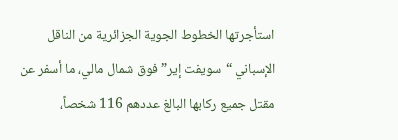استأجرتها الخطوط الجوية الجزائرية من الناقل الإسباني “سويفت إير” فوق شمال مالي، ما أسفر عن مقتل جميع ركابها البالغ عددهم 116 شخصاً،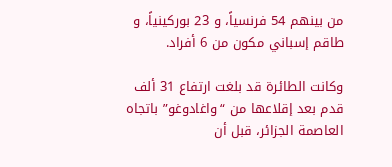من بينهم 54 فرنسياً، و 23 بوركينياً، و طاقم إسباني مكون من 6 أفراد.

وكانت الطائرة قد بلغت ارتفاع 31 ألف قدم بعد إقلاعها من “واغادوغو” باتجاه العاصمة الجزائر، قبل أن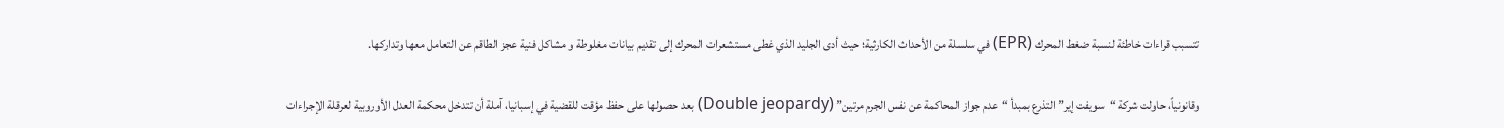تتسبب قراءات خاطئة لنسبة ضغط المحرك (EPR) في سلسلة من الأحداث الكارثية؛ حيث أدى الجليد الذي غطى مستشعرات المحرك إلى تقديم بيانات مغلوطة و مشاكل فنية عجز الطاقم عن التعامل معها وتداركها.

وقانونياً، حاولت شركة “سويفت إير” التذرع بمبدأ “عدم جواز المحاكمة عن نفس الجرم مرتين” (Double jeopardy) بعد حصولها على حفظ مؤقت للقضية في إسبانيا، آملة أن تتدخل محكمة العدل الأوروبية لعرقلة الإجراءات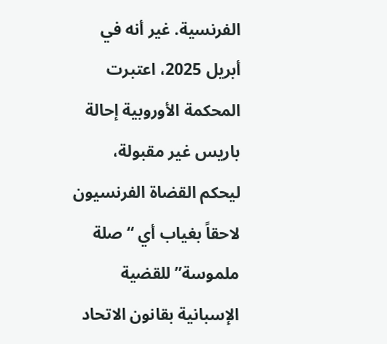الفرنسية. غير أنه في أبريل 2025، اعتبرت المحكمة الأوروبية إحالة باريس غير مقبولة، ليحكم القضاة الفرنسيون لاحقاً بغياب أي “صلة ملموسة” للقضية الإسبانية بقانون الاتحاد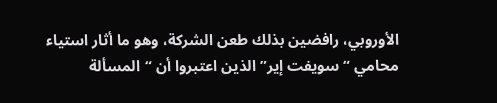الأوروبي، رافضين بذلك طعن الشركة، وهو ما أثار استياء محامي “سويفت إير” الذين اعتبروا أن “المسألة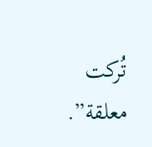تُركت معلقة”.